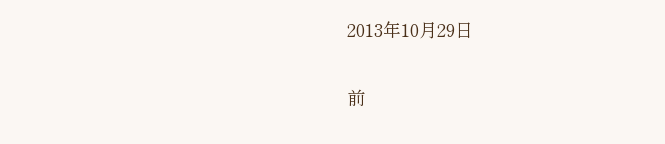2013年10月29日

前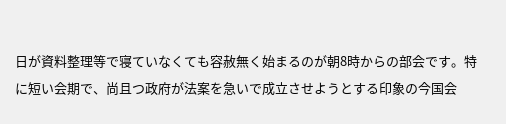日が資料整理等で寝ていなくても容赦無く始まるのが朝8時からの部会です。特に短い会期で、尚且つ政府が法案を急いで成立させようとする印象の今国会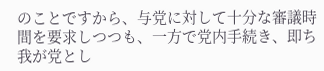のことですから、与党に対して十分な審議時間を要求しつつも、一方で党内手続き、即ち我が党とし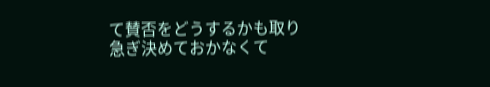て賛否をどうするかも取り急ぎ決めておかなくて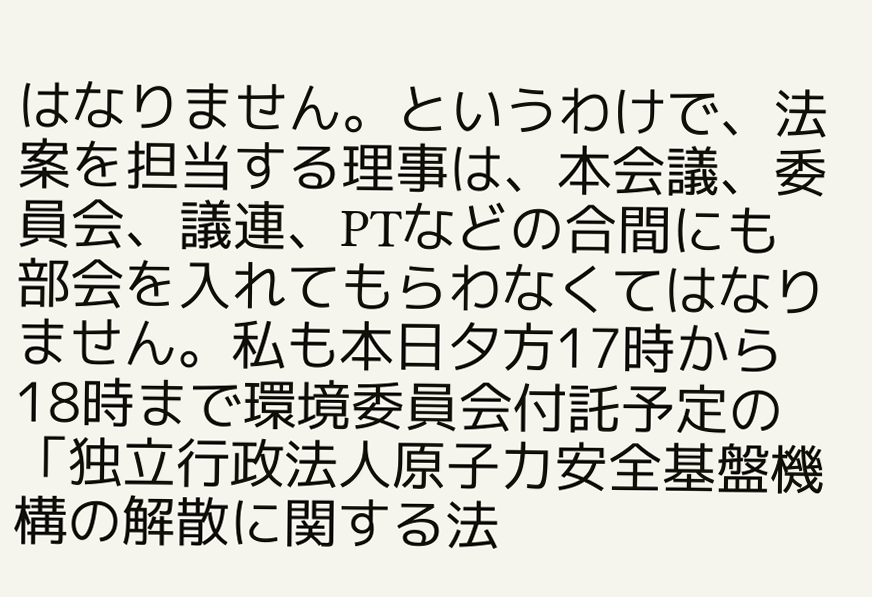はなりません。というわけで、法案を担当する理事は、本会議、委員会、議連、PTなどの合間にも部会を入れてもらわなくてはなりません。私も本日夕方17時から18時まで環境委員会付託予定の「独立行政法人原子力安全基盤機構の解散に関する法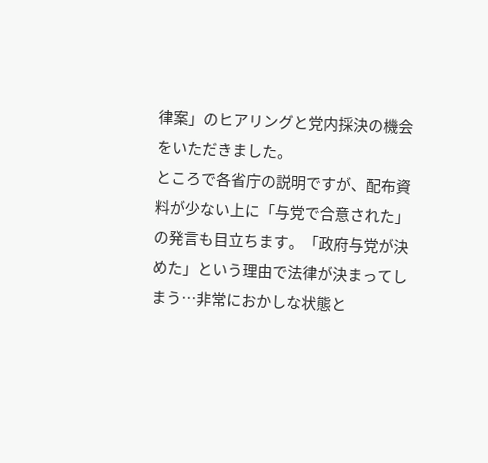律案」のヒアリングと党内採決の機会をいただきました。
ところで各省庁の説明ですが、配布資料が少ない上に「与党で合意された」の発言も目立ちます。「政府与党が決めた」という理由で法律が決まってしまう…非常におかしな状態と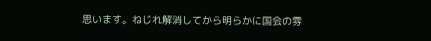思います。ねじれ解消してから明らかに国会の雰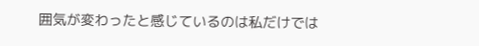囲気が変わったと感じているのは私だけでは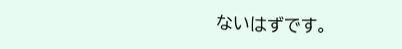ないはずです。